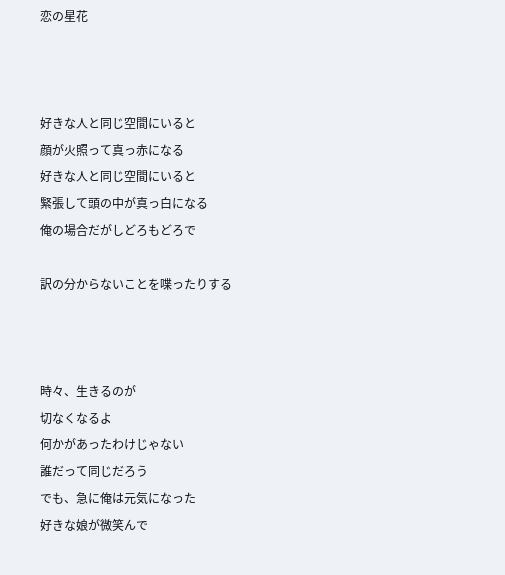恋の星花



好きな人と同じ空間にいると
顔が火照って真っ赤になる
好きな人と同じ空間にいると
緊張して頭の中が真っ白になる
俺の場合だがしどろもどろで

訳の分からないことを喋ったりする



時々、生きるのが
切なくなるよ
何かがあったわけじゃない
誰だって同じだろう
でも、急に俺は元気になった
好きな娘が微笑んで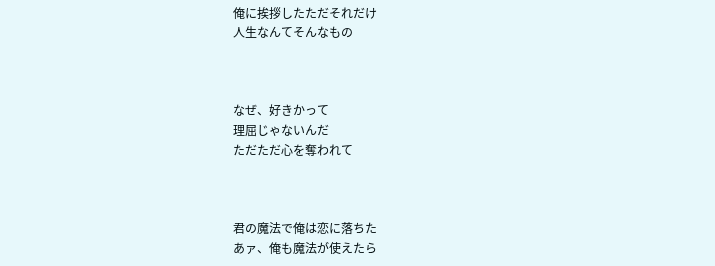俺に挨拶したただそれだけ
人生なんてそんなもの



なぜ、好きかって
理屈じゃないんだ
ただただ心を奪われて



君の魔法で俺は恋に落ちた
あァ、俺も魔法が使えたら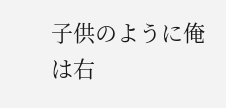子供のように俺は右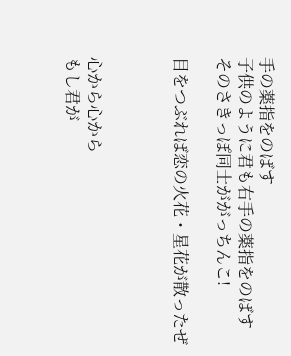手の薬指をのばす
子供のように君も右手の薬指をのばす
そのさきっぽ同士ががっちんこ!

目をつぶれば恋の火花・星花が散ったぜ



心から心から
もし君が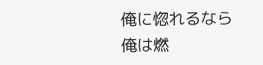俺に惚れるなら
俺は燃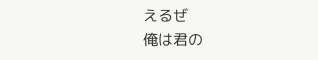えるぜ
俺は君の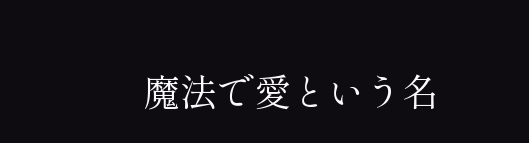魔法で愛という名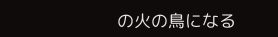の火の鳥になる